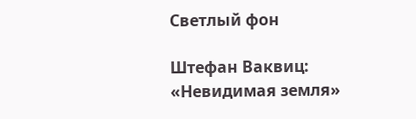Светлый фон

Штефан Ваквиц: «Невидимая земля»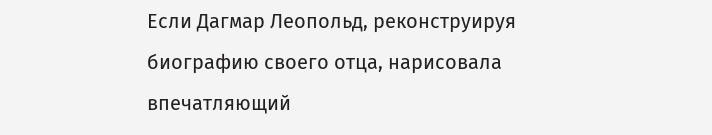Если Дагмар Леопольд, реконструируя биографию своего отца, нарисовала впечатляющий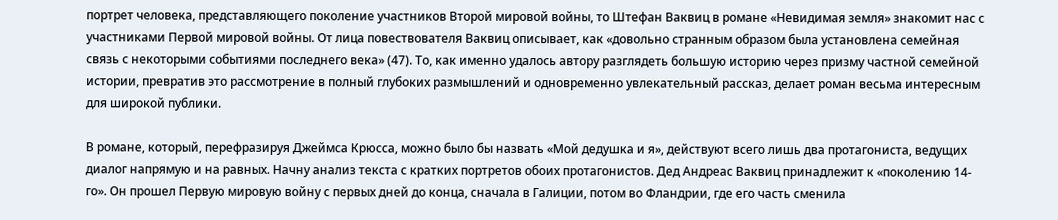портрет человека, представляющего поколение участников Второй мировой войны, то Штефан Ваквиц в романе «Невидимая земля» знакомит нас с участниками Первой мировой войны. От лица повествователя Ваквиц описывает, как «довольно странным образом была установлена семейная связь с некоторыми событиями последнего века» (47). То, как именно удалось автору разглядеть большую историю через призму частной семейной истории, превратив это рассмотрение в полный глубоких размышлений и одновременно увлекательный рассказ, делает роман весьма интересным для широкой публики.

В романе, который, перефразируя Джеймса Крюсса, можно было бы назвать «Мой дедушка и я», действуют всего лишь два протагониста, ведущих диалог напрямую и на равных. Начну анализ текста с кратких портретов обоих протагонистов. Дед Андреас Ваквиц принадлежит к «поколению 14-го». Он прошел Первую мировую войну с первых дней до конца, сначала в Галиции, потом во Фландрии, где его часть сменила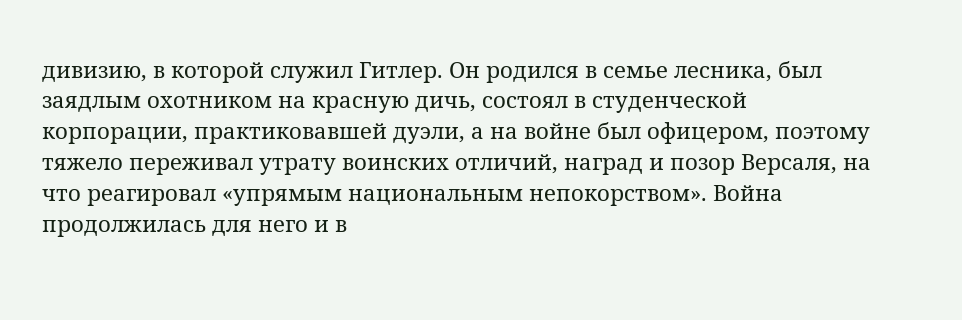дивизию, в которой служил Гитлер. Он родился в семье лесника, был заядлым охотником на красную дичь, состоял в студенческой корпорации, практиковавшей дуэли, а на войне был офицером, поэтому тяжело переживал утрату воинских отличий, наград и позор Версаля, на что реагировал «упрямым национальным непокорством». Война продолжилась для него и в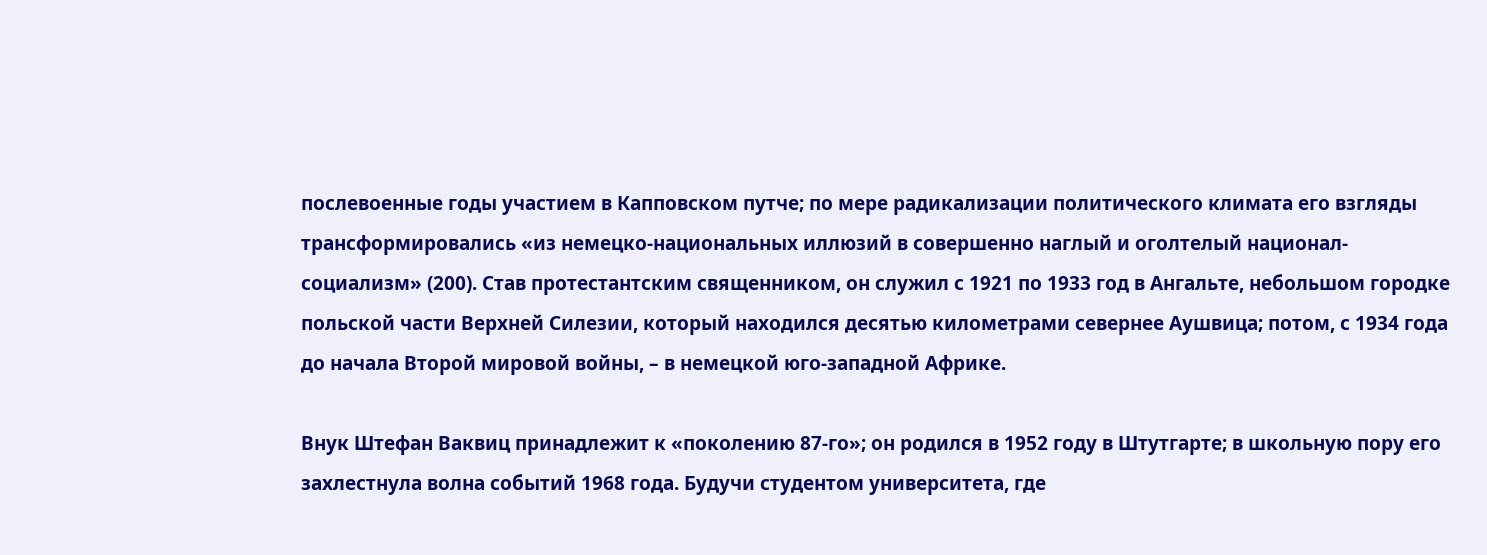послевоенные годы участием в Капповском путче; по мере радикализации политического климата его взгляды трансформировались «из немецко-национальных иллюзий в совершенно наглый и оголтелый национал-социализм» (200). Став протестантским священником, он служил с 1921 по 1933 год в Ангальте, небольшом городке польской части Верхней Силезии, который находился десятью километрами севернее Аушвица; потом, с 1934 года до начала Второй мировой войны, – в немецкой юго-западной Африке.

Внук Штефан Ваквиц принадлежит к «поколению 87-го»; он родился в 1952 году в Штутгарте; в школьную пору его захлестнула волна событий 1968 года. Будучи студентом университета, где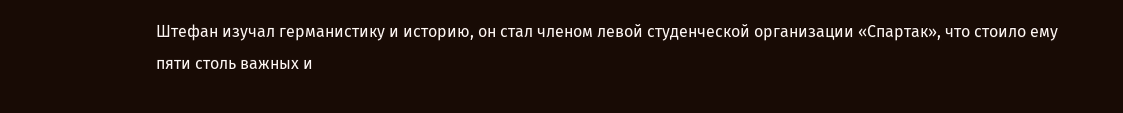Штефан изучал германистику и историю, он стал членом левой студенческой организации «Спартак», что стоило ему пяти столь важных и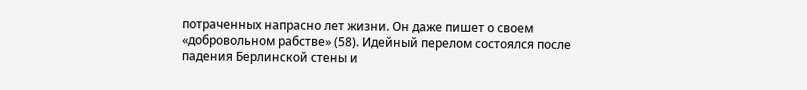потраченных напрасно лет жизни. Он даже пишет о своем «добровольном рабстве» (58). Идейный перелом состоялся после падения Берлинской стены и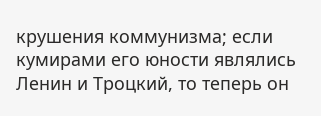крушения коммунизма; если кумирами его юности являлись Ленин и Троцкий, то теперь он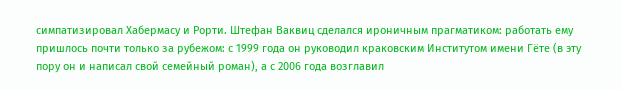симпатизировал Хабермасу и Рорти. Штефан Ваквиц сделался ироничным прагматиком: работать ему пришлось почти только за рубежом: с 1999 года он руководил краковским Институтом имени Гёте (в эту пору он и написал свой семейный роман), а с 2006 года возглавил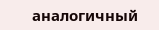аналогичный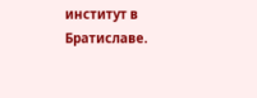институт в Братиславе.